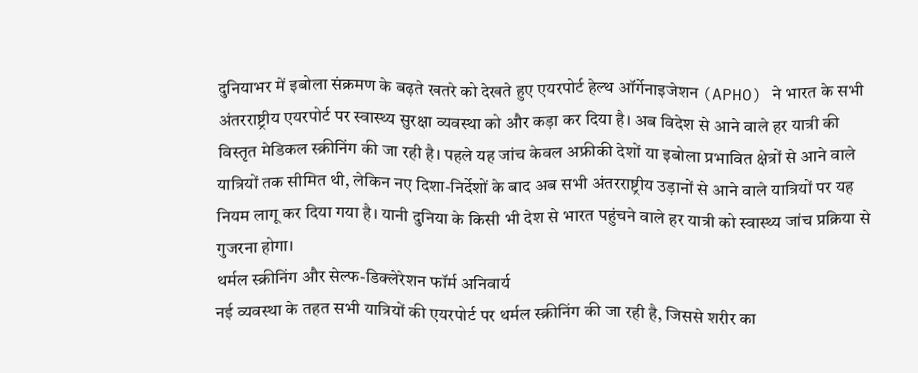दुनियाभर में इबोला संक्रमण के बढ़ते खतरे को देखते हुए एयरपोर्ट हेल्थ ऑर्गेनाइजेशन (APHO) ने भारत के सभी अंतरराष्ट्रीय एयरपोर्ट पर स्वास्थ्य सुरक्षा व्यवस्था को और कड़ा कर दिया है। अब विदेश से आने वाले हर यात्री की विस्तृत मेडिकल स्क्रीनिंग की जा रही है। पहले यह जांच केवल अफ्रीकी देशों या इबोला प्रभावित क्षेत्रों से आने वाले यात्रियों तक सीमित थी, लेकिन नए दिशा-निर्देशों के बाद अब सभी अंतरराष्ट्रीय उड़ानों से आने वाले यात्रियों पर यह नियम लागू कर दिया गया है। यानी दुनिया के किसी भी देश से भारत पहुंचने वाले हर यात्री को स्वास्थ्य जांच प्रक्रिया से गुजरना होगा।
थर्मल स्क्रीनिंग और सेल्फ-डिक्लेरेशन फॉर्म अनिवार्य
नई व्यवस्था के तहत सभी यात्रियों की एयरपोर्ट पर थर्मल स्क्रीनिंग की जा रही है, जिससे शरीर का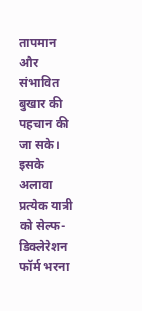तापमान और संभावित बुखार की पहचान की जा सके। इसके अलावा प्रत्येक यात्री को सेल्फ-डिक्लेरेशन फॉर्म भरना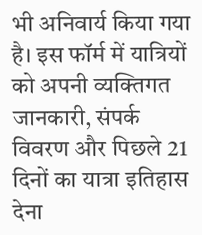भी अनिवार्य किया गया है। इस फॉर्म में यात्रियों को अपनी व्यक्तिगत जानकारी, संपर्क विवरण और पिछले 21 दिनों का यात्रा इतिहास देना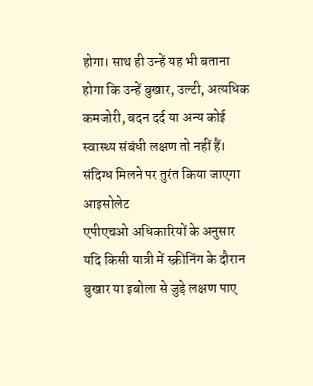होगा। साथ ही उन्हें यह भी बताना होगा कि उन्हें बुखार, उल्टी, अत्यधिक कमजोरी, बदन दर्द या अन्य कोई स्वास्थ्य संबंधी लक्षण तो नहीं हैं।
संदिग्ध मिलने पर तुरंत किया जाएगा आइसोलेट
एपीएचओ अधिकारियों के अनुसार यदि किसी यात्री में स्क्रीनिंग के दौरान बुखार या इबोला से जुड़े लक्षण पाए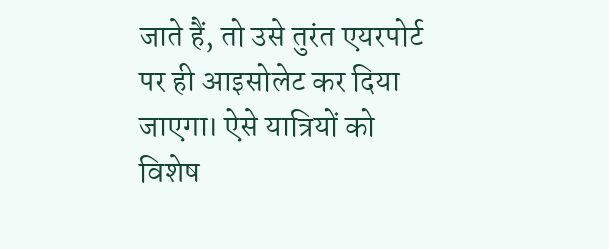जाते हैं, तो उसे तुरंत एयरपोर्ट पर ही आइसोलेट कर दिया जाएगा। ऐसे यात्रियों को विशेष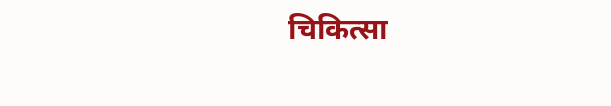चिकित्सा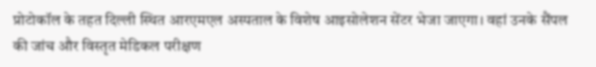प्रोटोकॉल के तहत दिल्ली स्थित आरएमएल अस्पताल के विशेष आइसोलेशन सेंटर भेजा जाएगा। वहां उनके सैंपल की जांच और विस्तृत मेडिकल परीक्षण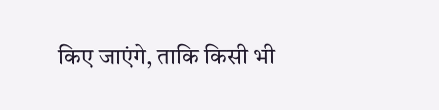किए जाएंगे, ताकि किसी भी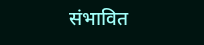संभावित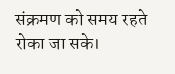संक्रमण को समय रहते रोका जा सके।